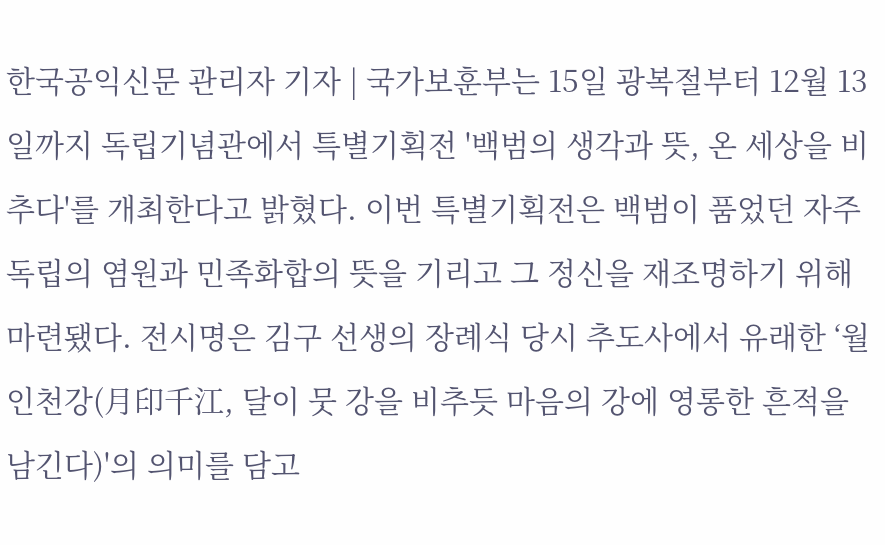한국공익신문 관리자 기자 | 국가보훈부는 15일 광복절부터 12월 13일까지 독립기념관에서 특별기획전 '백범의 생각과 뜻, 온 세상을 비추다'를 개최한다고 밝혔다. 이번 특별기획전은 백범이 품었던 자주독립의 염원과 민족화합의 뜻을 기리고 그 정신을 재조명하기 위해 마련됐다. 전시명은 김구 선생의 장례식 당시 추도사에서 유래한 ‘월인천강(月印千江, 달이 뭇 강을 비추듯 마음의 강에 영롱한 흔적을 남긴다)'의 의미를 담고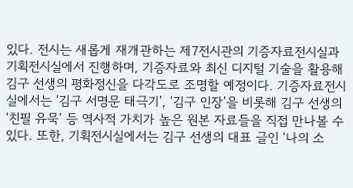있다. 전시는 새롭게 재개관하는 제7전시관의 기증자료전시실과 기획전시실에서 진행하며, 기증자료와 최신 디지털 기술을 활용해 김구 선생의 평화정신을 다각도로 조명할 예정이다. 기증자료전시실에서는 ‘김구 서명문 태극기’, ‘김구 인장’을 비롯해 김구 선생의 ‘친필 유묵’ 등 역사적 가치가 높은 원본 자료들을 직접 만나볼 수 있다. 또한, 기획전시실에서는 김구 선생의 대표 글인 ‘나의 소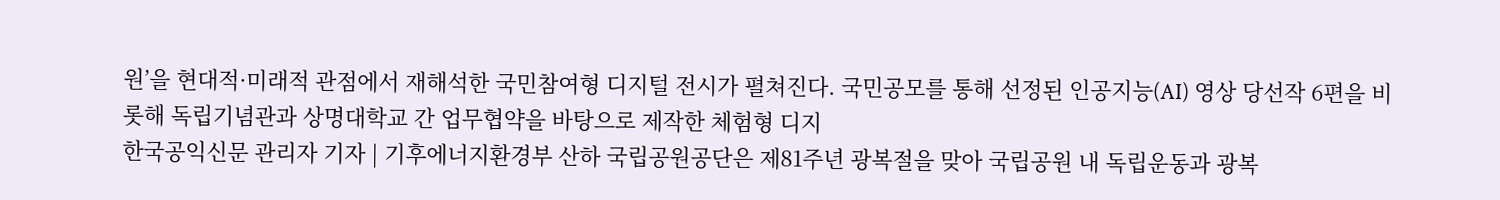원’을 현대적·미래적 관점에서 재해석한 국민참여형 디지털 전시가 펼쳐진다. 국민공모를 통해 선정된 인공지능(AI) 영상 당선작 6편을 비롯해 독립기념관과 상명대학교 간 업무협약을 바탕으로 제작한 체험형 디지
한국공익신문 관리자 기자 | 기후에너지환경부 산하 국립공원공단은 제81주년 광복절을 맞아 국립공원 내 독립운동과 광복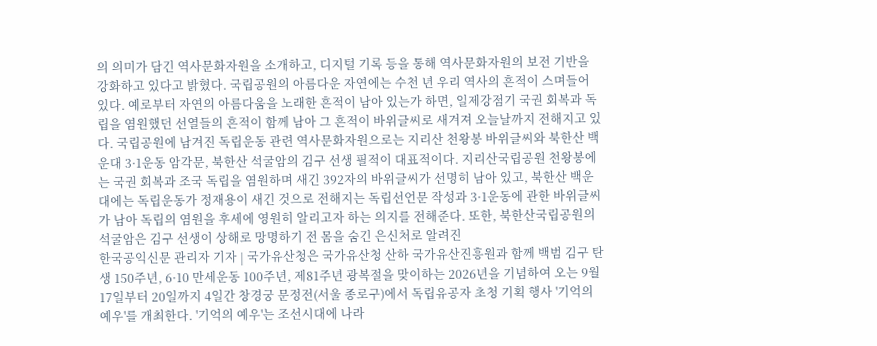의 의미가 담긴 역사문화자원을 소개하고, 디지털 기록 등을 통해 역사문화자원의 보전 기반을 강화하고 있다고 밝혔다. 국립공원의 아름다운 자연에는 수천 년 우리 역사의 흔적이 스며들어 있다. 예로부터 자연의 아름다움을 노래한 흔적이 남아 있는가 하면, 일제강점기 국권 회복과 독립을 염원했던 선열들의 흔적이 함께 남아 그 흔적이 바위글씨로 새겨져 오늘날까지 전해지고 있다. 국립공원에 남겨진 독립운동 관련 역사문화자원으로는 지리산 천왕봉 바위글씨와 북한산 백운대 3·1운동 암각문, 북한산 석굴암의 김구 선생 필적이 대표적이다. 지리산국립공원 천왕봉에는 국권 회복과 조국 독립을 염원하며 새긴 392자의 바위글씨가 선명히 남아 있고, 북한산 백운대에는 독립운동가 정재용이 새긴 것으로 전해지는 독립선언문 작성과 3·1운동에 관한 바위글씨가 남아 독립의 염원을 후세에 영원히 알리고자 하는 의지를 전해준다. 또한, 북한산국립공원의 석굴암은 김구 선생이 상해로 망명하기 전 몸을 숨긴 은신처로 알려진
한국공익신문 관리자 기자 | 국가유산청은 국가유산청 산하 국가유산진흥원과 함께 백범 김구 탄생 150주년, 6·10 만세운동 100주년, 제81주년 광복절을 맞이하는 2026년을 기념하여 오는 9월 17일부터 20일까지 4일간 창경궁 문정전(서울 종로구)에서 독립유공자 초청 기획 행사 '기억의 예우'를 개최한다. '기억의 예우'는 조선시대에 나라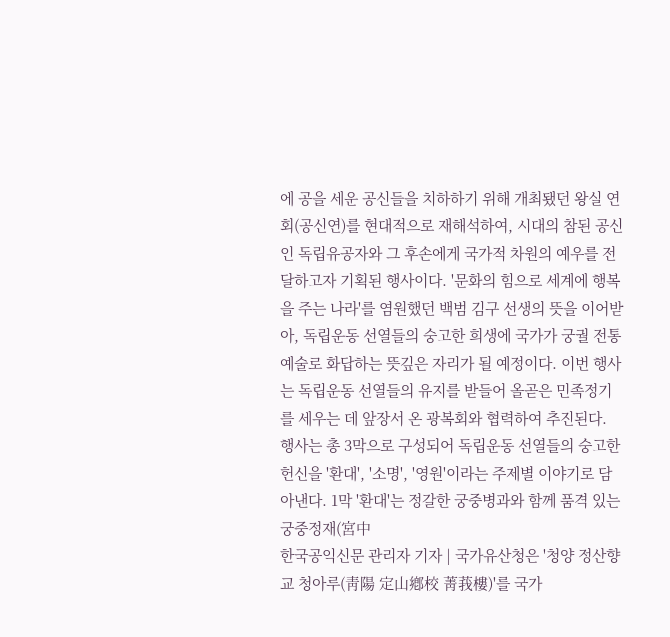에 공을 세운 공신들을 치하하기 위해 개최됐던 왕실 연회(공신연)를 현대적으로 재해석하여, 시대의 참된 공신인 독립유공자와 그 후손에게 국가적 차원의 예우를 전달하고자 기획된 행사이다. '문화의 힘으로 세계에 행복을 주는 나라'를 염원했던 백범 김구 선생의 뜻을 이어받아, 독립운동 선열들의 숭고한 희생에 국가가 궁궐 전통예술로 화답하는 뜻깊은 자리가 될 예정이다. 이번 행사는 독립운동 선열들의 유지를 받들어 올곧은 민족정기를 세우는 데 앞장서 온 광복회와 협력하여 추진된다. 행사는 총 3막으로 구성되어 독립운동 선열들의 숭고한 헌신을 '환대', '소명', '영원'이라는 주제별 이야기로 담아낸다. 1막 '환대'는 정갈한 궁중병과와 함께 품격 있는 궁중정재(宮中
한국공익신문 관리자 기자 | 국가유산청은 '청양 정산향교 청아루(靑陽 定山鄕校 菁莪樓)'를 국가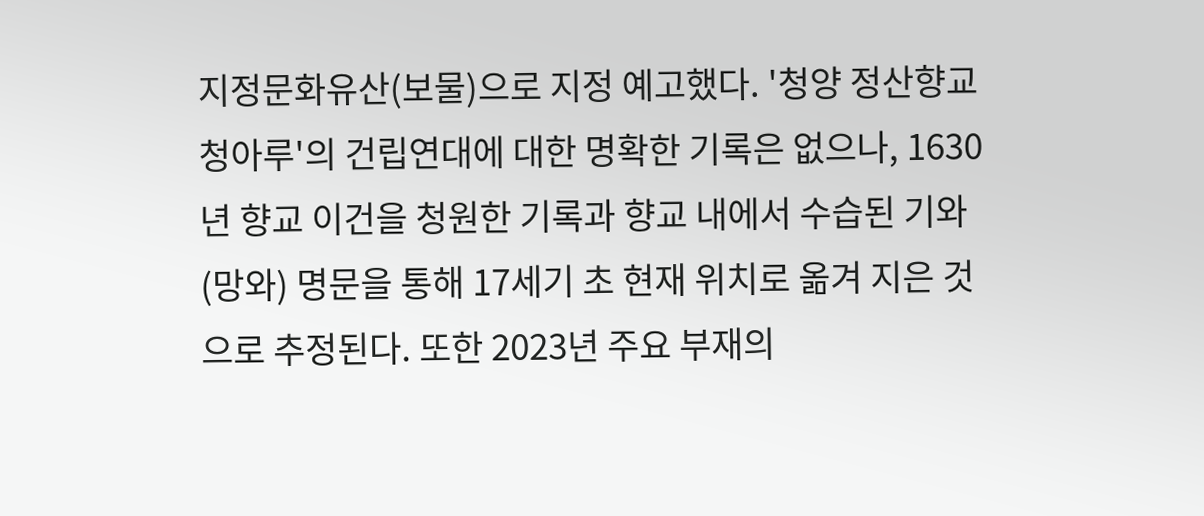지정문화유산(보물)으로 지정 예고했다. '청양 정산향교 청아루'의 건립연대에 대한 명확한 기록은 없으나, 1630년 향교 이건을 청원한 기록과 향교 내에서 수습된 기와(망와) 명문을 통해 17세기 초 현재 위치로 옮겨 지은 것으로 추정된다. 또한 2023년 주요 부재의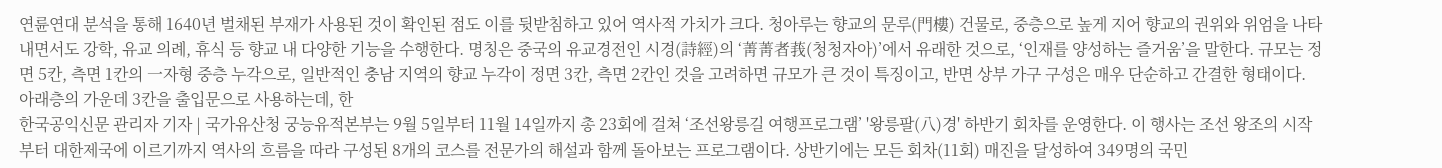연륜연대 분석을 통해 1640년 벌채된 부재가 사용된 것이 확인된 점도 이를 뒷받침하고 있어 역사적 가치가 크다. 청아루는 향교의 문루(門樓) 건물로, 중층으로 높게 지어 향교의 권위와 위엄을 나타내면서도 강학, 유교 의례, 휴식 등 향교 내 다양한 기능을 수행한다. 명칭은 중국의 유교경전인 시경(詩經)의 ‘菁菁者莪(청청자아)’에서 유래한 것으로, ‘인재를 양성하는 즐거움’을 말한다. 규모는 정면 5칸, 측면 1칸의 一자형 중층 누각으로, 일반적인 충남 지역의 향교 누각이 정면 3칸, 측면 2칸인 것을 고려하면 규모가 큰 것이 특징이고, 반면 상부 가구 구성은 매우 단순하고 간결한 형태이다. 아래층의 가운데 3칸을 출입문으로 사용하는데, 한
한국공익신문 관리자 기자 | 국가유산청 궁능유적본부는 9월 5일부터 11월 14일까지 총 23회에 걸쳐 ‘조선왕릉길 여행프로그램’ '왕릉팔(八)경' 하반기 회차를 운영한다. 이 행사는 조선 왕조의 시작부터 대한제국에 이르기까지 역사의 흐름을 따라 구성된 8개의 코스를 전문가의 해설과 함께 돌아보는 프로그램이다. 상반기에는 모든 회차(11회) 매진을 달성하여 349명의 국민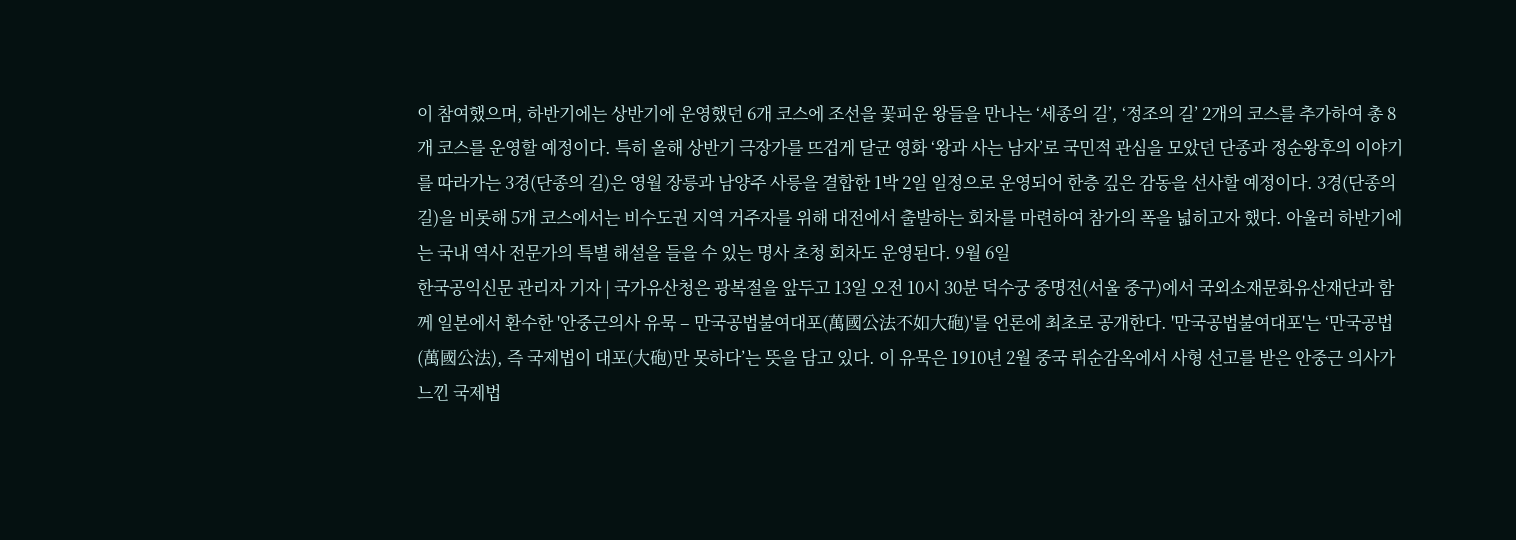이 참여했으며, 하반기에는 상반기에 운영했던 6개 코스에 조선을 꽃피운 왕들을 만나는 ‘세종의 길’, ‘정조의 길’ 2개의 코스를 추가하여 총 8개 코스를 운영할 예정이다. 특히 올해 상반기 극장가를 뜨겁게 달군 영화 ‘왕과 사는 남자’로 국민적 관심을 모았던 단종과 정순왕후의 이야기를 따라가는 3경(단종의 길)은 영월 장릉과 남양주 사릉을 결합한 1박 2일 일정으로 운영되어 한층 깊은 감동을 선사할 예정이다. 3경(단종의 길)을 비롯해 5개 코스에서는 비수도권 지역 거주자를 위해 대전에서 출발하는 회차를 마련하여 참가의 폭을 넓히고자 했다. 아울러 하반기에는 국내 역사 전문가의 특별 해설을 들을 수 있는 명사 초청 회차도 운영된다. 9월 6일
한국공익신문 관리자 기자 | 국가유산청은 광복절을 앞두고 13일 오전 10시 30분 덕수궁 중명전(서울 중구)에서 국외소재문화유산재단과 함께 일본에서 환수한 '안중근의사 유묵 – 만국공법불여대포(萬國公法不如大砲)'를 언론에 최초로 공개한다. '만국공법불여대포'는 ‘만국공법(萬國公法), 즉 국제법이 대포(大砲)만 못하다’는 뜻을 담고 있다. 이 유묵은 1910년 2월 중국 뤼순감옥에서 사형 선고를 받은 안중근 의사가 느낀 국제법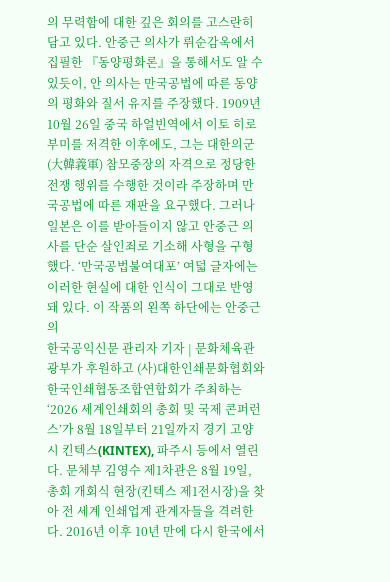의 무력함에 대한 깊은 회의를 고스란히 담고 있다. 안중근 의사가 뤼순감옥에서 집필한 『동양평화론』을 통해서도 알 수 있듯이, 안 의사는 만국공법에 따른 동양의 평화와 질서 유지를 주장했다. 1909년 10월 26일 중국 하얼빈역에서 이토 히로부미를 저격한 이후에도, 그는 대한의군(大韓義軍) 참모중장의 자격으로 정당한 전쟁 행위를 수행한 것이라 주장하며 만국공법에 따른 재판을 요구했다. 그러나 일본은 이를 받아들이지 않고 안중근 의사를 단순 살인죄로 기소해 사형을 구형했다. ‘만국공법불여대포’ 여덟 글자에는 이러한 현실에 대한 인식이 그대로 반영돼 있다. 이 작품의 왼쪽 하단에는 안중근 의
한국공익신문 관리자 기자 | 문화체육관광부가 후원하고 (사)대한인쇄문화협회와 한국인쇄협동조합연합회가 주최하는 ‘2026 세계인쇄회의 총회 및 국제 콘퍼런스’가 8월 18일부터 21일까지 경기 고양시 킨텍스(KINTEX), 파주시 등에서 열린다. 문체부 김영수 제1차관은 8월 19일, 총회 개회식 현장(킨텍스 제1전시장)을 찾아 전 세계 인쇄업계 관계자들을 격려한다. 2016년 이후 10년 만에 다시 한국에서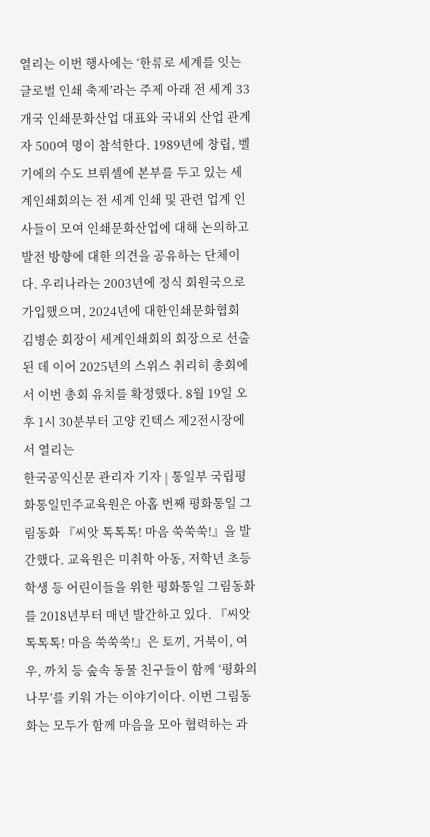열리는 이번 행사에는 ‘한류로 세계를 잇는 글로벌 인쇄 축제’라는 주제 아래 전 세계 33개국 인쇄문화산업 대표와 국내외 산업 관계자 500여 명이 참석한다. 1989년에 창립, 벨기에의 수도 브뤼셀에 본부를 두고 있는 세계인쇄회의는 전 세계 인쇄 및 관련 업계 인사들이 모여 인쇄문화산업에 대해 논의하고 발전 방향에 대한 의견을 공유하는 단체이다. 우리나라는 2003년에 정식 회원국으로 가입했으며, 2024년에 대한인쇄문화협회 김병순 회장이 세계인쇄회의 회장으로 선출된 데 이어 2025년의 스위스 취리히 총회에서 이번 총회 유치를 확정했다. 8월 19일 오후 1시 30분부터 고양 킨텍스 제2전시장에서 열리는
한국공익신문 관리자 기자 | 통일부 국립평화통일민주교육원은 아홉 번째 평화통일 그림동화 『씨앗 톡톡톡! 마음 쑥쑥쑥!』을 발간했다. 교육원은 미취학 아동, 저학년 초등학생 등 어린이들을 위한 평화통일 그림동화를 2018년부터 매년 발간하고 있다. 『씨앗 톡톡톡! 마음 쑥쑥쑥!』은 토끼, 거북이, 여우, 까치 등 숲속 동물 친구들이 함께 ‘평화의 나무’를 키워 가는 이야기이다. 이번 그림동화는 모두가 함께 마음을 모아 협력하는 과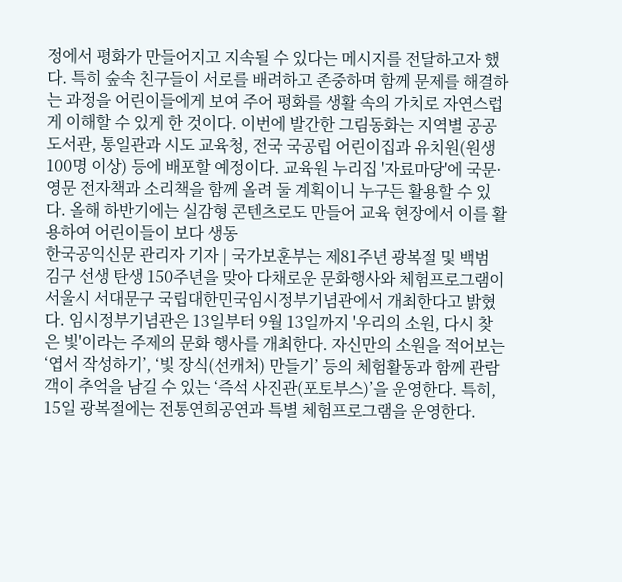정에서 평화가 만들어지고 지속될 수 있다는 메시지를 전달하고자 했다. 특히 숲속 친구들이 서로를 배려하고 존중하며 함께 문제를 해결하는 과정을 어린이들에게 보여 주어 평화를 생활 속의 가치로 자연스럽게 이해할 수 있게 한 것이다. 이번에 발간한 그림동화는 지역별 공공도서관, 통일관과 시도 교육청, 전국 국공립 어린이집과 유치원(원생 100명 이상) 등에 배포할 예정이다. 교육원 누리집 '자료마당'에 국문·영문 전자책과 소리책을 함께 올려 둘 계획이니 누구든 활용할 수 있다. 올해 하반기에는 실감형 콘텐츠로도 만들어 교육 현장에서 이를 활용하여 어린이들이 보다 생동
한국공익신문 관리자 기자 | 국가보훈부는 제81주년 광복절 및 백범 김구 선생 탄생 150주년을 맞아 다채로운 문화행사와 체험프로그램이 서울시 서대문구 국립대한민국임시정부기념관에서 개최한다고 밝혔다. 임시정부기념관은 13일부터 9월 13일까지 '우리의 소원, 다시 찾은 빛'이라는 주제의 문화 행사를 개최한다. 자신만의 소원을 적어보는 ‘엽서 작성하기’, ‘빛 장식(선캐처) 만들기’ 등의 체험활동과 함께 관람객이 추억을 남길 수 있는 ‘즉석 사진관(포토부스)’을 운영한다. 특히, 15일 광복절에는 전통연희공연과 특별 체험프로그램을 운영한다.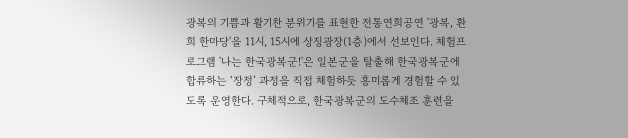광복의 기쁨과 활기찬 분위기를 표현한 전통연희공연 '광복, 환희 한마당'을 11시, 15시에 상징광장(1층)에서 선보인다. 체험프로그램 '나는 한국광복군!'은 일본군을 탈출해 한국광복군에 합류하는 ‘장정’ 과정을 직접 체험하듯 흥미롭게 경험할 수 있도록 운영한다. 구체적으로, 한국광복군의 도수체조 훈련을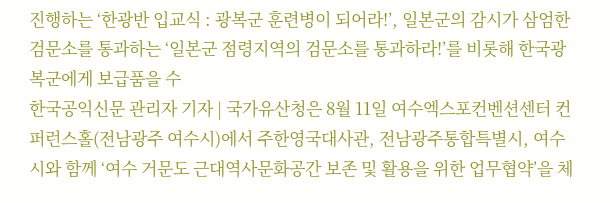진행하는 ‘한광반 입교식 : 광복군 훈련병이 되어라!’, 일본군의 감시가 삼엄한 검문소를 통과하는 ‘일본군 점령지역의 검문소를 통과하라!’를 비롯해 한국광복군에게 보급품을 수
한국공익신문 관리자 기자 | 국가유산청은 8월 11일 여수엑스포컨벤션센터 컨퍼런스홀(전남광주 여수시)에서 주한영국대사관, 전남광주통합특별시, 여수시와 함께 ‘여수 거문도 근대역사문화공간 보존 및 활용을 위한 업무협약’을 체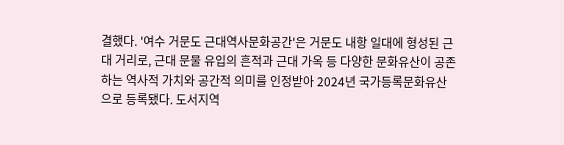결했다. '여수 거문도 근대역사문화공간'은 거문도 내항 일대에 형성된 근대 거리로, 근대 문물 유입의 흔적과 근대 가옥 등 다양한 문화유산이 공존하는 역사적 가치와 공간적 의미를 인정받아 2024년 국가등록문화유산으로 등록됐다. 도서지역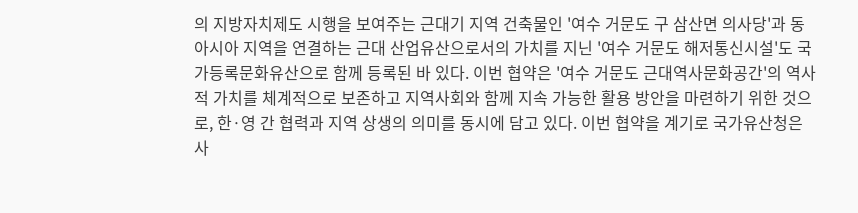의 지방자치제도 시행을 보여주는 근대기 지역 건축물인 '여수 거문도 구 삼산면 의사당'과 동아시아 지역을 연결하는 근대 산업유산으로서의 가치를 지닌 '여수 거문도 해저통신시설'도 국가등록문화유산으로 함께 등록된 바 있다. 이번 협약은 '여수 거문도 근대역사문화공간'의 역사적 가치를 체계적으로 보존하고 지역사회와 함께 지속 가능한 활용 방안을 마련하기 위한 것으로, 한·영 간 협력과 지역 상생의 의미를 동시에 담고 있다. 이번 협약을 계기로 국가유산청은 사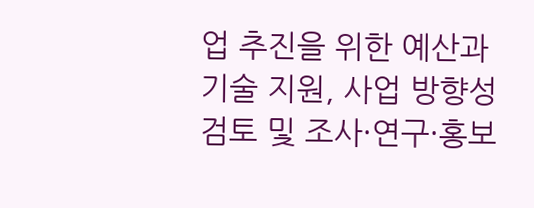업 추진을 위한 예산과 기술 지원, 사업 방향성 검토 및 조사·연구·홍보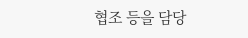협조 등을 담당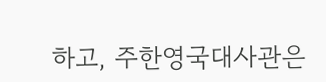하고, 주한영국대사관은